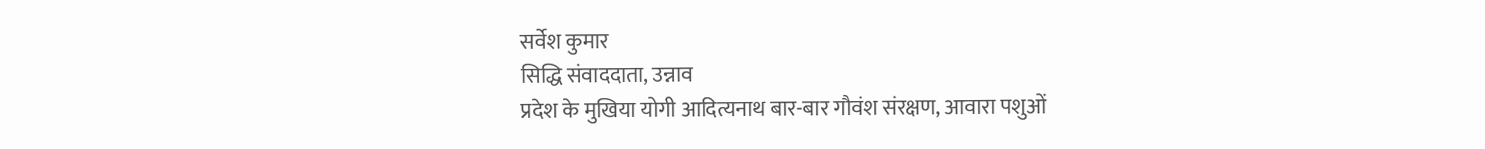सर्वेश कुमार
सिद्धि संवाददाता, उन्नाव
प्रदेश के मुखिया योगी आदित्यनाथ बार-बार गौवंश संरक्षण, आवारा पशुओं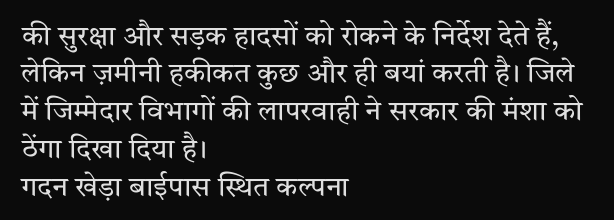की सुरक्षा और सड़क हादसों को रोकने के निर्देश देते हैं, लेकिन ज़मीनी हकीकत कुछ और ही बयां करती है। जिले में जिम्मेदार विभागों की लापरवाही ने सरकार की मंशा को ठेंगा दिखा दिया है।
गदन खेड़ा बाईपास स्थित कल्पना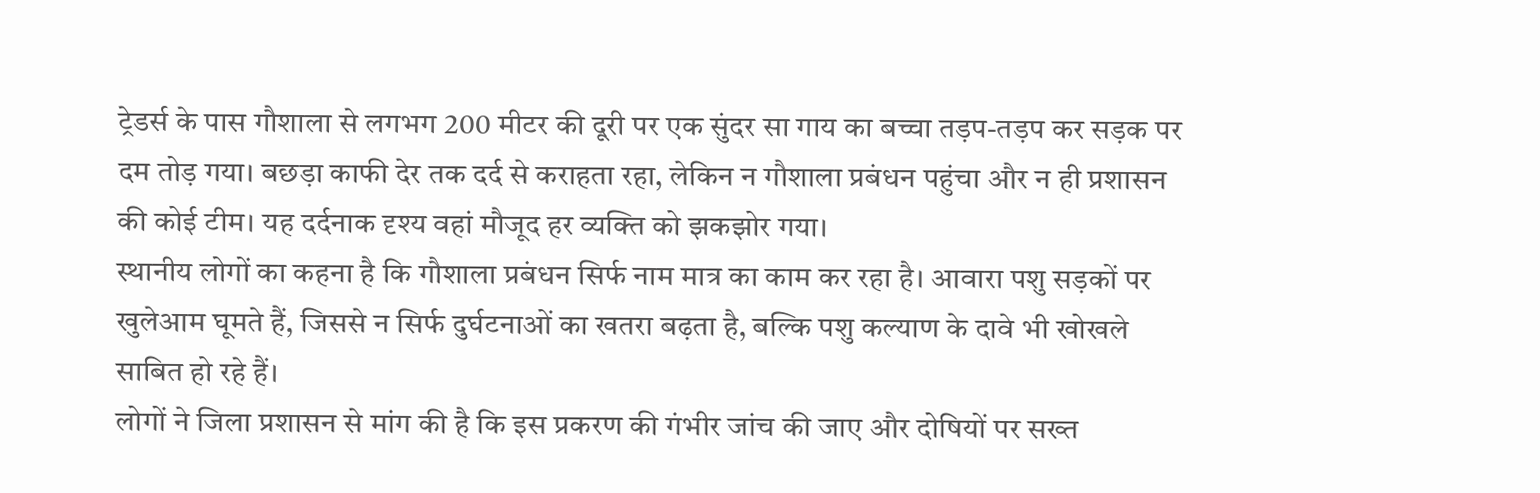ट्रेडर्स के पास गौशाला से लगभग 200 मीटर की दूरी पर एक सुंदर सा गाय का बच्चा तड़प-तड़प कर सड़क पर दम तोड़ गया। बछड़ा काफी देर तक दर्द से कराहता रहा, लेकिन न गौशाला प्रबंधन पहुंचा और न ही प्रशासन की कोई टीम। यह दर्दनाक दृश्य वहां मौजूद हर व्यक्ति को झकझोर गया।
स्थानीय लोगों का कहना है कि गौशाला प्रबंधन सिर्फ नाम मात्र का काम कर रहा है। आवारा पशु सड़कों पर खुलेआम घूमते हैं, जिससे न सिर्फ दुर्घटनाओं का खतरा बढ़ता है, बल्कि पशु कल्याण के दावे भी खोखले साबित हो रहे हैं।
लोगों ने जिला प्रशासन से मांग की है कि इस प्रकरण की गंभीर जांच की जाए और दोषियों पर सख्त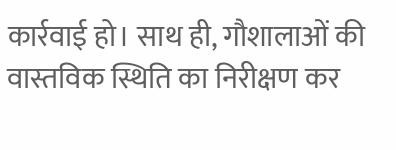कार्रवाई हो। साथ ही, गौशालाओं की वास्तविक स्थिति का निरीक्षण कर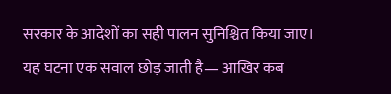सरकार के आदेशों का सही पालन सुनिश्चित किया जाए।
यह घटना एक सवाल छोड़ जाती है— आखिर कब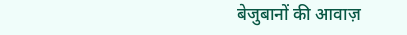बेजुबानों की आवाज़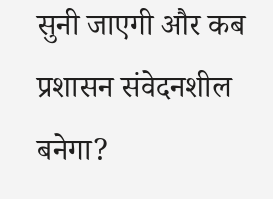सुनी जाएगी और कब प्रशासन संवेदनशील बनेगा?